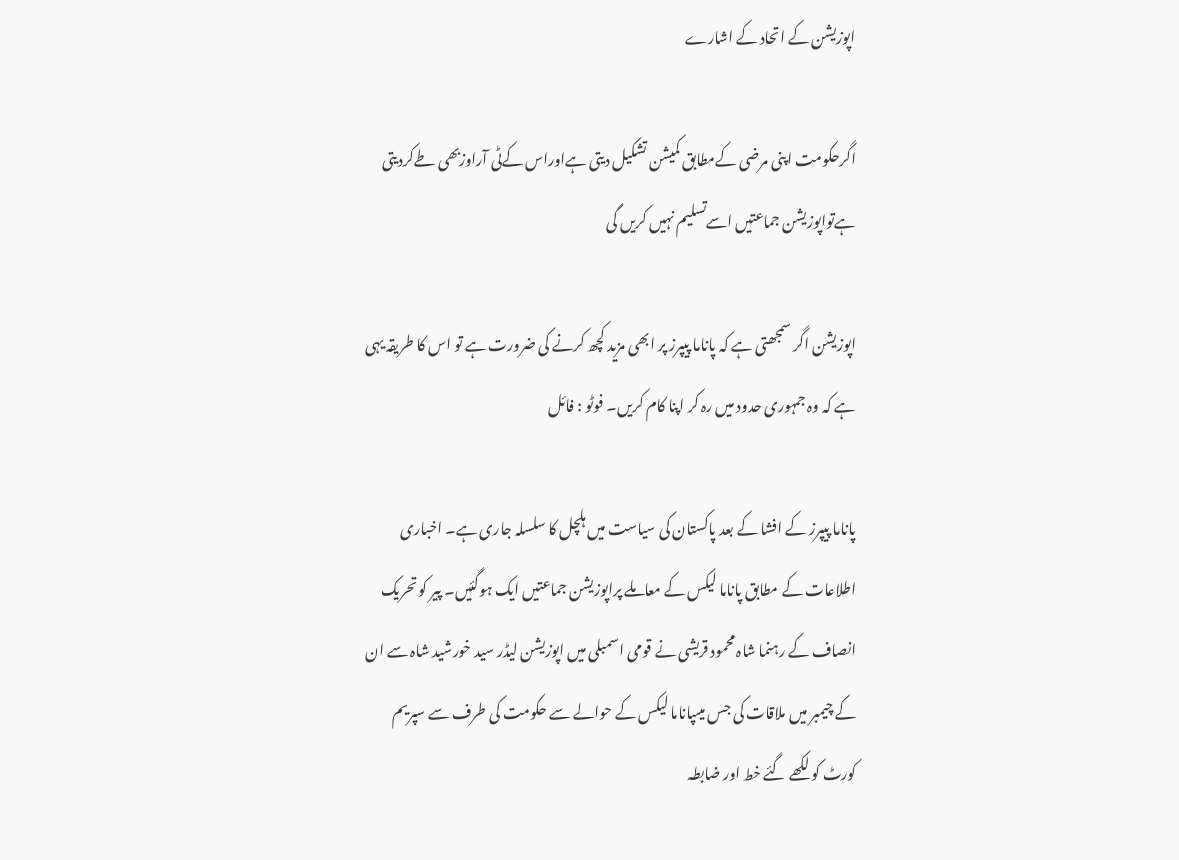اپوزیشن کے اتحاد کے اشارے

اگرحکومت اپنی مرضی کےمطابق کمیشن تشکیل دیتی ہےاوراس کےٹی آراوزبھی طےکردیتی ہےتواپوزیشن جماعتیں اسےتسلیم نہیں کریں گی

اپوزیشن اگر سمجھتی ہے کہ پاناما پیپرز پر ابھی مزید کچھ کرنے کی ضرورت ہے تو اس کا طریقہ یہی ہے کہ وہ جمہوری حدود میں رہ کر اپنا کام کریں۔ فوٹو : فائل

پاناما پیپرز کے افشا کے بعد پاکستان کی سیاست میں ہلچل کا سلسلہ جاری ہے۔ اخباری اطلاعات کے مطابق پاناما لیکس کے معاملے پراپوزیشن جماعتیں ایک ہوگئیں۔ پیر کو تحریک انصاف کے رہنما شاہ محمود قریشی نے قومی اسمبلی میں اپوزیشن لیڈر سید خورشید شاہ سے ان کے چیمبر میں ملاقات کی جس میںپاناما لیکس کے حوالے سے حکومت کی طرف سے سپریم کورٹ کو لکھے گئے خط اور ضابطہ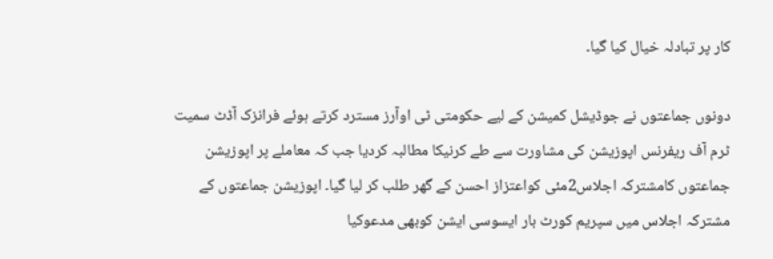کار پر تبادلہ خیال کیا گیا۔

دونوں جماعتوں نے جوڈیشل کمیشن کے لیے حکومتی ٹی اوآرز مسترد کرتے ہوئے فرانزک آڈٹ سمیت ٹرم آف ریفرنس اپوزیشن کی مشاورت سے طے کرنیکا مطالبہ کردیا جب کہ معاملے پر اپوزیشن جماعتوں کامشترکہ اجلاس2مئی کواعتزاز احسن کے گھر طلب کر لیا گیا۔ اپوزیشن جماعتوں کے مشترکہ اجلاس میں سپریم کورٹ بار ایسوسی ایشن کوبھی مدعوکیا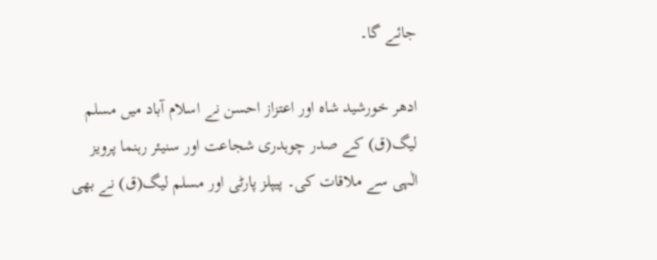جائے گا۔

ادھر خورشید شاہ اور اعتزاز احسن نے اسلام آباد میں مسلم لیگ(ق) کے صدر چوہدری شجاعت اور سنیئر رہنما پرویز الٰہی سے ملاقات کی۔ پیپلز پارٹی اور مسلم لیگ(ق) نے بھی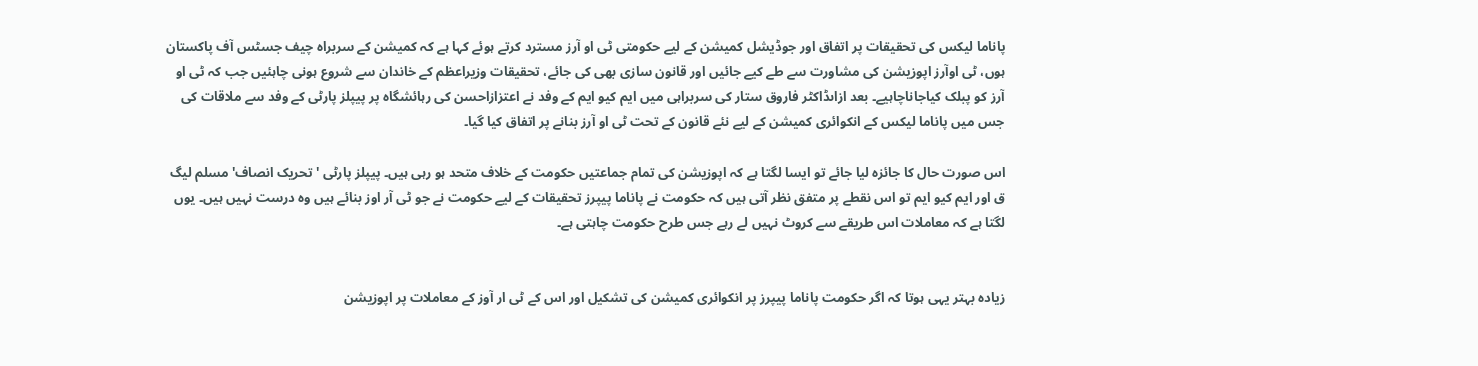پاناما لیکس کی تحقیقات پر اتفاق اور جوڈیشل کمیشن کے لیے حکومتی ٹی او آرز مسترد کرتے ہوئے کہا ہے کہ کمیشن کے سربراہ چیف جسٹس آف پاکستان ہوں، ٹی اوآرز اپوزیشن کی مشاورت سے طے کیے جائیں اور قانون سازی بھی کی جائے، تحقیقات وزیراعظم کے خاندان سے شروع ہونی چاہئیں جب کہ ٹی او آرز کو پبلک کیاجاناچاہیے۔ بعد ازاںڈاکٹر فاروق ستار کی سربراہی میں ایم کیو ایم کے وفد نے اعتزازاحسن کی رہائشگاہ پر پیپلز پارٹی کے وفد سے ملاقات کی جس میں پاناما لیکس کے انکوائری کمیشن کے لیے نئے قانون کے تحت ٹی او آرز بنانے پر اتفاق کیا گیا۔

اس صورت حال کا جائزہ لیا جائے تو ایسا لگتا ہے کہ اپوزیشن کی تمام جماعتیں حکومت کے خلاف متحد ہو رہی ہیں۔ پیپلز پارٹی 'تحریک انصاف' مسلم لیگ ق اور ایم کیو ایم تو اس نقطے پر متفق نظر آتی ہیں کہ حکومت نے پاناما پیپرز تحقیقات کے لیے حکومت نے جو ٹی آر اوز بنائے ہیں وہ درست نہیں ہیں۔ یوں لگتا ہے کہ معاملات اس طریقے سے کروٹ نہیں لے رہے جس طرح حکومت چاہتی ہے۔


زیادہ بہتر یہی ہوتا کہ اگر حکومت پاناما پیپرز پر انکوائری کمیشن کی تشکیل اور اس کے ٹی ار آوز کے معاملات پر اپوزیشن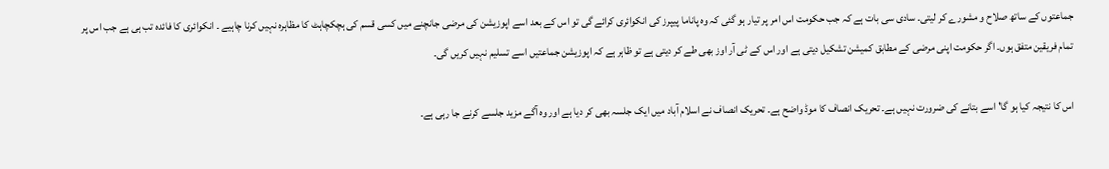جماعتوں کے ساتھ صلاح و مشورے کر لیتی۔ سادی سی بات ہے کہ جب حکومت اس امر پر تیار ہو گئی کہ وہ پاناما پیپرز کی انکوائری کرائے گی تو اس کے بعد اسے اپوزیشن کی مرضی جانچنے میں کسی قسم کی ہچکچاہٹ کا مظاہرہ نہیں کرنا چاہیے ۔ انکوائری کا فائدہ تب ہی ہے جب اس پر تمام فریقین متفق ہوں۔ اگر حکومت اپنی مرضی کے مطابق کمیشن تشکیل دیتی ہے اور اس کے ٹی آر اوز بھی طے کر دیتی ہے تو ظاہر ہے کہ اپوزیشن جماعتیں اسے تسلیم نہیں کریں گی۔

اس کا نتیجہ کیا ہو گا' اسے بتانے کی ضرورت نہیں ہے۔ تحریک انصاف کا موڈ واضح ہے۔ تحریک انصاف نے اسلام آباد میں ایک جلسہ بھی کر دیا ہے اور وہ آگے مزید جلسے کرنے جا رہی ہے۔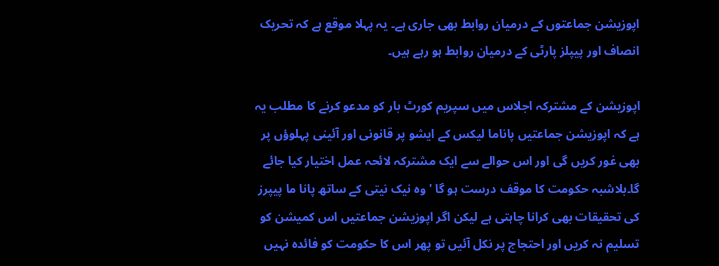اپوزیشن جماعتوں کے درمیان روابط بھی جاری ہے۔ یہ پہلا موقع ہے کہ تحریک انصاف اور پیپلز پارٹی کے درمیان روابط ہو رہے ہیں۔

اپوزیشن کے مشترکہ اجلاس میں سپریم کورٹ بار کو مدعو کرنے کا مطلب یہ ہے کہ اپوزیشن جماعتیں پاناما لیکس کے ایشو پر قانونی اور آئینی پہلوؤں پر بھی غور کریں گی اور اس حوالے سے ایک مشترکہ لائحہ عمل اختیار کیا جائے گا۔بلاشبہ حکومت کا موقف درست ہو گا ' وہ نیک نیتی کے ساتھ پانا ما پیپرز کی تحقیقات بھی کرانا چاہتی ہے لیکن اگر اپوزیشن جماعتیں اس کمیشن کو تسلیم نہ کریں اور احتجاج پر نکل آئیں تو پھر اس کا حکومت کو فائدہ نہیں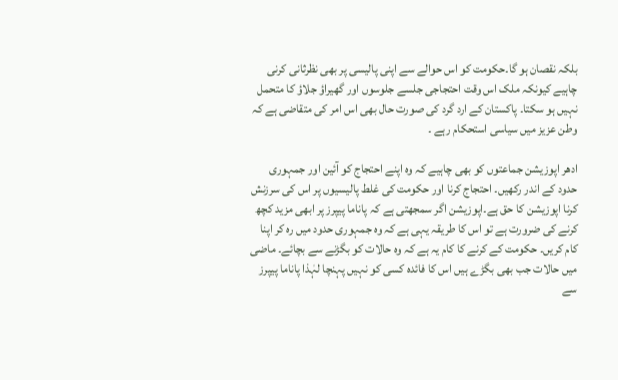بلکہ نقصان ہو گا۔حکومت کو اس حوالے سے اپنی پالیسی پر بھی نظرثانی کرنی چاہیے کیونکہ ملک اس وقت احتجاجی جلسے جلوسوں اور گھیراؤ جلاؤ کا متحمل نہیں ہو سکتا۔ پاکستان کے ارد گرد کی صورت حال بھی اس امر کی متقاضی ہے کہ وطن عزیز میں سیاسی استحکام رہے ۔

ادھر اپوزیشن جماعتوں کو بھی چاہیے کہ وہ اپنے احتجاج کو آئین اور جمہوری حدود کے اندر رکھیں۔ احتجاج کرنا اور حکومت کی غلط پالیسیوں پر اس کی سرزنش کرنا اپوزیشن کا حق ہے۔اپوزیشن اگر سمجھتی ہے کہ پاناما پیپرز پر ابھی مزید کچھ کرنے کی ضرورت ہے تو اس کا طریقہ یہی ہے کہ وہ جمہوری حدود میں رہ کر اپنا کام کریں۔ حکومت کے کرنے کا کام یہ ہے کہ وہ حالات کو بگڑنے سے بچائے۔ ماضی میں حالات جب بھی بگڑے ہیں اس کا فائدہ کسی کو نہیں پہنچا لہٰذا پاناما پیپرز سے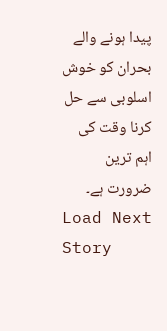پیدا ہونے والے بحران کو خوش اسلوبی سے حل کرنا وقت کی اہم ترین ضرورت ہے۔
Load Next Story